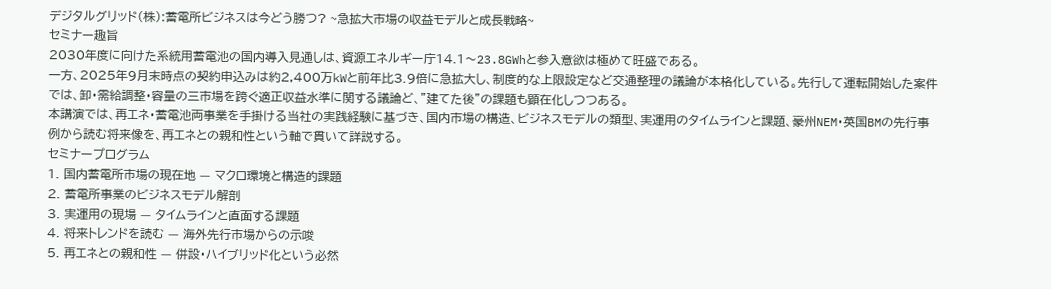デジタルグリッド(株):蓄電所ビジネスは今どう勝つ? ~急拡大市場の収益モデルと成長戦略~
セミナー趣旨
2030年度に向けた系統用蓄電池の国内導入見通しは、資源エネルギー庁14.1〜23.8GWhと参入意欲は極めて旺盛である。
一方、2025年9月末時点の契約申込みは約2,400万kWと前年比3.9倍に急拡大し、制度的な上限設定など交通整理の議論が本格化している。先行して運転開始した案件では、卸・需給調整・容量の三市場を跨ぐ適正収益水準に関する議論ど、"建てた後"の課題も顕在化しつつある。
本講演では、再エネ・蓄電池両事業を手掛ける当社の実践経験に基づき、国内市場の構造、ビジネスモデルの類型、実運用のタイムラインと課題、豪州NEM・英国BMの先行事例から読む将来像を、再エネとの親和性という軸で貫いて詳説する。
セミナープログラム
1. 国内蓄電所市場の現在地 — マクロ環境と構造的課題
2. 蓄電所事業のビジネスモデル解剖
3. 実運用の現場 — タイムラインと直面する課題
4. 将来トレンドを読む — 海外先行市場からの示唆
5. 再エネとの親和性 — 併設・ハイブリッド化という必然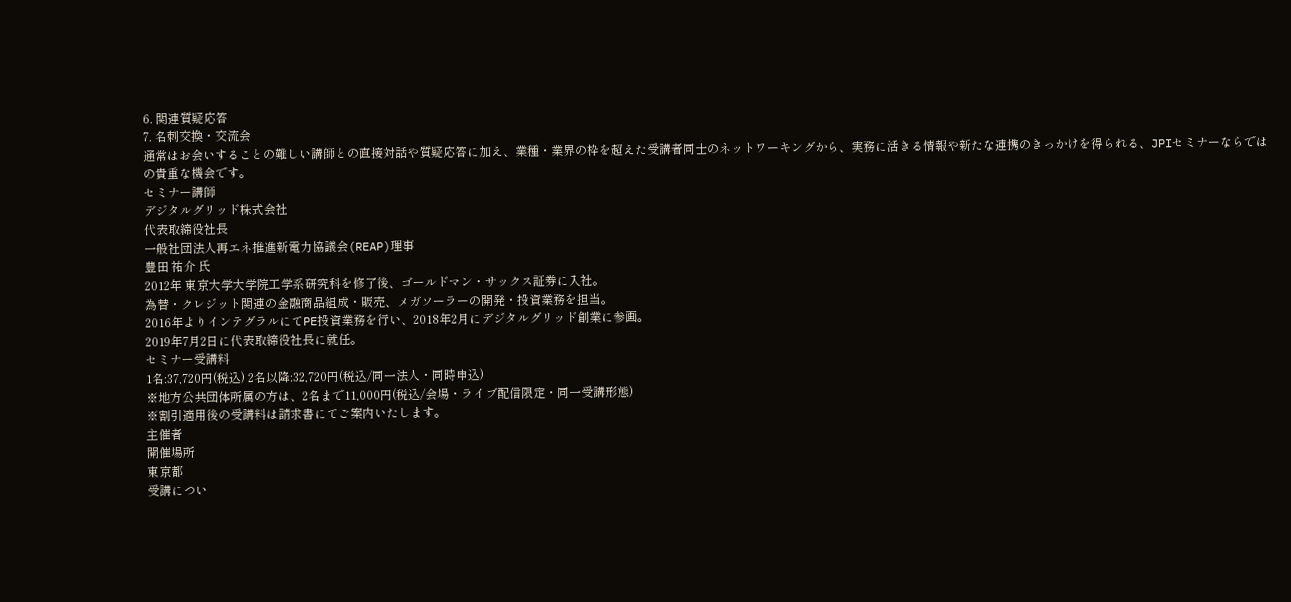6. 関連質疑応答
7. 名刺交換・交流会
通常はお会いすることの難しい講師との直接対話や質疑応答に加え、業種・業界の枠を超えた受講者同士のネットワーキングから、実務に活きる情報や新たな連携のきっかけを得られる、JPIセミナーならではの貴重な機会です。
セミナー講師
デジタルグリッド株式会社
代表取締役社長
一般社団法人再エネ推進新電力協議会(REAP)理事
豊田 祐介 氏
2012年 東京大学大学院工学系研究科を修了後、ゴールドマン・サックス証券に入社。
為替・クレジット関連の金融商品組成・販売、メガソーラーの開発・投資業務を担当。
2016年よりインテグラルにてPE投資業務を行い、2018年2月にデジタルグリッド創業に参画。
2019年7月2日に代表取締役社長に就任。
セミナー受講料
1名:37,720円(税込) 2名以降:32,720円(税込/同一法人・同時申込)
※地方公共団体所属の方は、2名まで11,000円(税込/会場・ライブ配信限定・同一受講形態)
※割引適用後の受講料は請求書にてご案内いたします。
主催者
開催場所
東京都
受講につい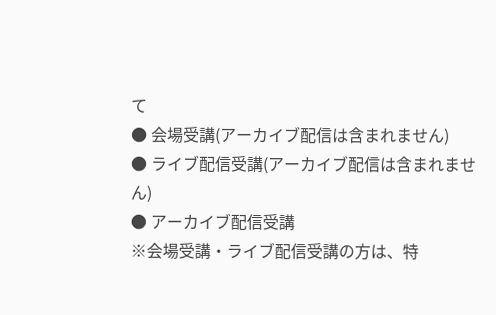て
● 会場受講(アーカイブ配信は含まれません)
● ライブ配信受講(アーカイブ配信は含まれません)
● アーカイブ配信受講
※会場受講・ライブ配信受講の方は、特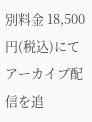別料金 18,500円(税込)にてアーカイブ配信を追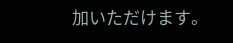加いただけます。